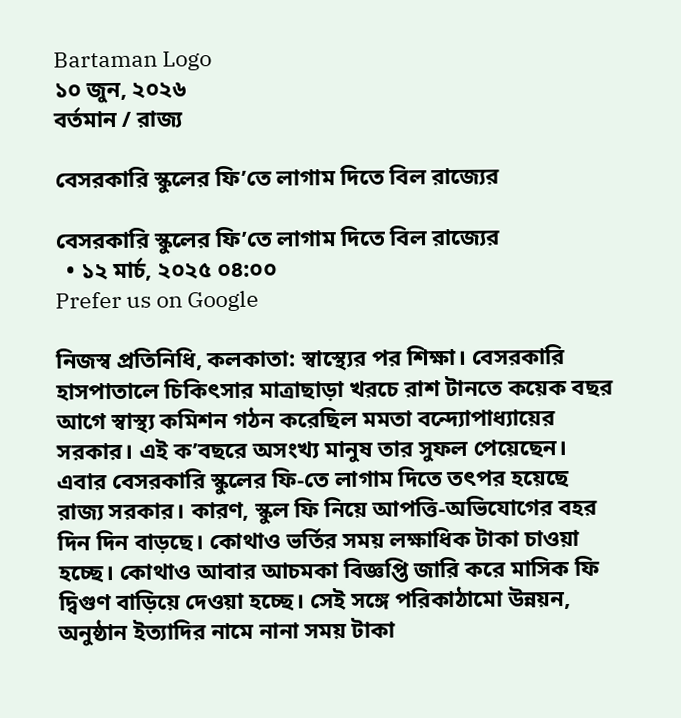Bartaman Logo
১০ জুন, ২০২৬
বর্তমান / রাজ্য

বেসরকারি স্কুলের ফি’তে লাগাম দিতে বিল রাজ্যের

বেসরকারি স্কুলের ফি’তে লাগাম দিতে বিল রাজ্যের
  • ১২ মার্চ, ২০২৫ ০৪:০০
Prefer us on Google

নিজস্ব প্রতিনিধি, কলকাতা: স্বাস্থ্যের পর শিক্ষা। বেসরকারি হাসপাতালে চিকিৎসার মাত্রাছাড়া খরচে রাশ টানতে কয়েক বছর আগে স্বাস্থ্য কমিশন গঠন করেছিল মমতা বন্দ্যোপাধ্যায়ের সরকার। এই ক’বছরে অসংখ্য মানুষ তার সুফল পেয়েছেন। এবার বেসরকারি স্কুলের ফি-তে লাগাম দিতে তৎপর হয়েছে রাজ্য সরকার। কারণ, স্কুল ফি নিয়ে আপত্তি-অভিযোগের বহর দিন দিন বাড়ছে। কোথাও ভর্তির সময় লক্ষাধিক টাকা চাওয়া হচ্ছে। কোথাও আবার আচমকা বিজ্ঞপ্তি জারি করে মাসিক ফি দ্বিগুণ বাড়িয়ে দেওয়া হচ্ছে। সেই সঙ্গে পরিকাঠামো উন্নয়ন, অনুষ্ঠান ইত্যাদির নামে নানা সময় টাকা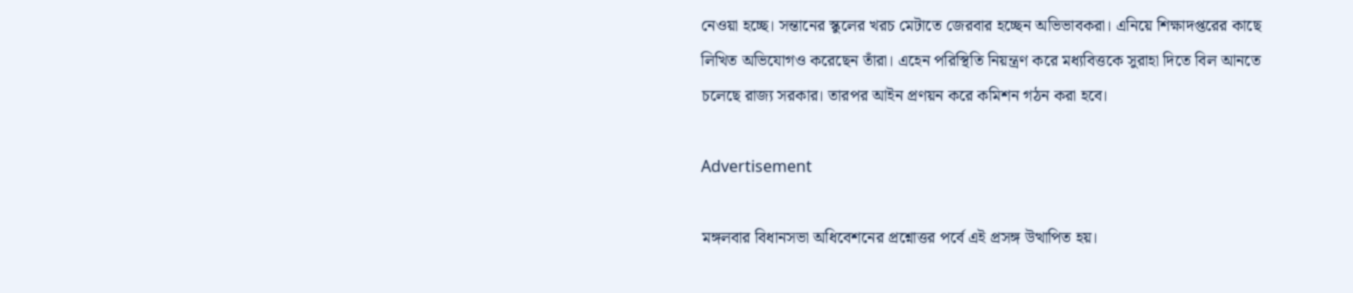নেওয়া হচ্ছে। সন্তানের স্কুলের খরচ মেটাতে জেরবার হচ্ছেন অভিভাবকরা। এনিয়ে শিক্ষাদপ্তরের কাছে লিখিত অভিযোগও করেছেন তাঁরা। এহেন পরিস্থিতি নিয়ন্ত্রণ করে মধ্যবিত্তকে সুরাহা দিতে বিল আনতে চলেছে রাজ্য সরকার। তারপর আইন প্রণয়ন করে কমিশন গঠন করা হবে।

Advertisement

মঙ্গলবার বিধানসভা অধিবেশনের প্রশ্নোত্তর পর্বে এই প্রসঙ্গ উত্থাপিত হয়।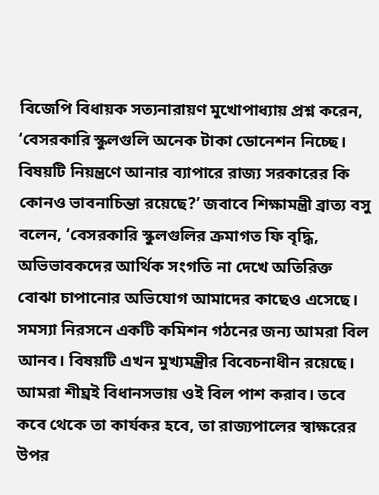বিজেপি বিধায়ক সত্যনারায়ণ মুখোপাধ্যায় প্রশ্ন করেন, ‘বেসরকারি স্কুলগুলি অনেক টাকা ডোনেশন নিচ্ছে। বিষয়টি নিয়ন্ত্রণে আনার ব্যাপারে রাজ্য সরকারের কি কোনও ভাবনাচিন্তা রয়েছে?’ জবাবে শিক্ষামন্ত্রী ব্রাত্য বসু বলেন, ‘বেসরকারি স্কুলগুলির ক্রমাগত ফি বৃদ্ধি, অভিভাবকদের আর্থিক সংগতি না দেখে অতিরিক্ত বোঝা চাপানোর অভিযোগ আমাদের কাছেও এসেছে। সমস্যা নিরসনে একটি কমিশন গঠনের জন্য আমরা বিল আনব। বিষয়টি এখন মুখ্যমন্ত্রীর বিবেচনাধীন রয়েছে। আমরা শীঘ্রই বিধানসভায় ওই বিল পাশ করাব। তবে কবে থেকে তা কার্যকর হবে, তা রাজ্যপালের স্বাক্ষরের উপর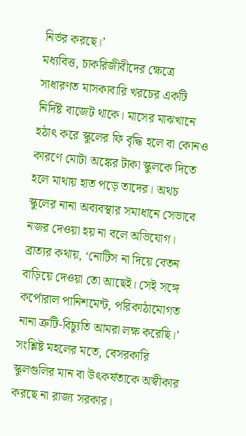নির্ভর করছে।’
মধ্যবিত্ত, চাকরিজীবীদের ক্ষেত্রে সাধারণত মাসকাবারি খরচের একটি নির্দিষ্ট বাজেট থাকে। মাসের মাঝখানে হঠাৎ করে স্কুলের ফি বৃদ্ধি হলে বা কোনও কারণে মোটা অঙ্কের টাকা স্কুলকে দিতে হলে মাথায় হাত পড়ে তাদের। অথচ স্কুলের নানা অব্যবস্থার সমাধানে সেভাবে নজর দেওয়া হয় না বলে অভিযোগ। ব্রাত্যর কথায়, ‘নোটিস না দিয়ে বেতন বাড়িয়ে দেওয়া তো আছেই। সেই সঙ্গে কর্পোরাল পানিশমেন্ট, পরিকাঠামোগত নানা ত্রুটি-বিচ্যুতি আমরা লক্ষ করেছি।’ সংশ্লিষ্ট মহলের মতে, বেসরকারি স্কুলগুলির মান বা উৎকর্ষতাকে অস্বীকার করছে না রাজ্য সরকার।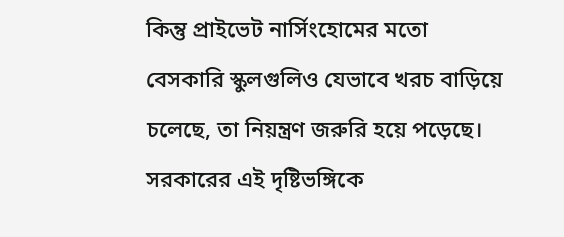কিন্তু প্রাইভেট নার্সিংহোমের মতো বেসকারি স্কুলগুলিও যেভাবে খরচ বাড়িয়ে চলেছে, তা নিয়ন্ত্রণ জরুরি হয়ে পড়েছে। সরকারের এই দৃষ্টিভঙ্গিকে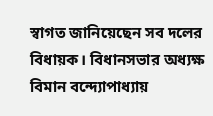স্বাগত জানিয়েছেন সব দলের বিধায়ক। বিধানসভার অধ্যক্ষ বিমান বন্দ্যোপাধ্যায়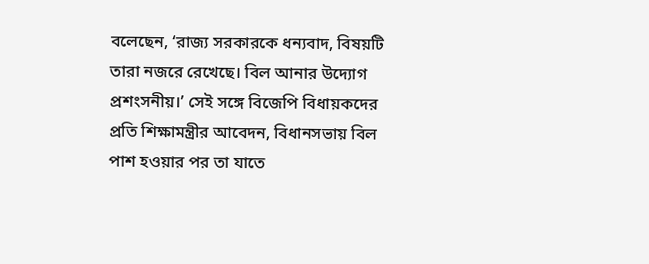বলেছেন, ‘রাজ্য সরকারকে ধন্যবাদ, বিষয়টি তারা নজরে রেখেছে। বিল আনার উদ্যোগ প্রশংসনীয়।’ সেই সঙ্গে বিজেপি বিধায়কদের প্রতি শিক্ষামন্ত্রীর আবেদন, বিধানসভায় বিল পাশ হওয়ার পর তা যাতে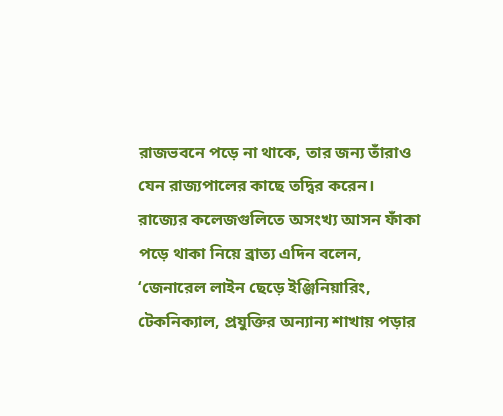রাজভবনে পড়ে না থাকে, তার জন্য তাঁরাও যেন রাজ্যপালের কাছে তদ্বির করেন।
রাজ্যের কলেজগুলিতে অসংখ্য আসন ফাঁকা পড়ে থাকা নিয়ে ব্রাত্য এদিন বলেন, ‘জেনারেল লাইন ছেড়ে ইঞ্জিনিয়ারিং, টেকনিক্যাল, প্রযুক্তির অন্যান্য শাখায় পড়ার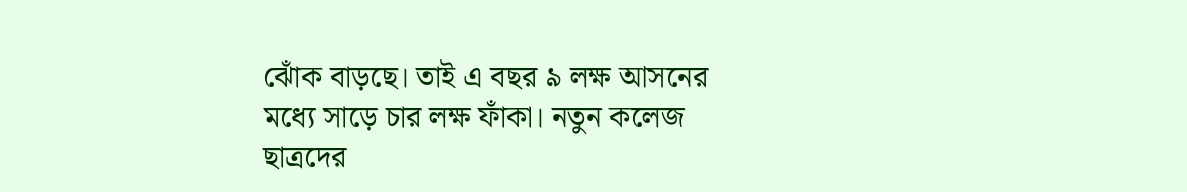ঝোঁক বাড়ছে। তাই এ বছর ৯ লক্ষ আসনের মধ্যে সাড়ে চার লক্ষ ফাঁকা। নতুন কলেজ ছাত্রদের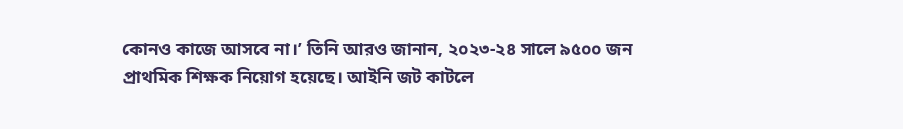কোনও কাজে আসবে না।’ তিনি আরও জানান, ২০২৩-২৪ সালে ৯৫০০ জন প্রাথমিক শিক্ষক নিয়োগ হয়েছে। আইনি জট কাটলে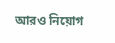আরও নিয়োগ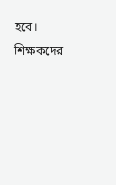হবে। শিক্ষকদের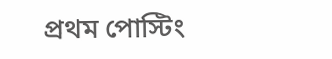প্রথম পোস্টিং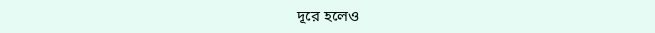দূরে হলেও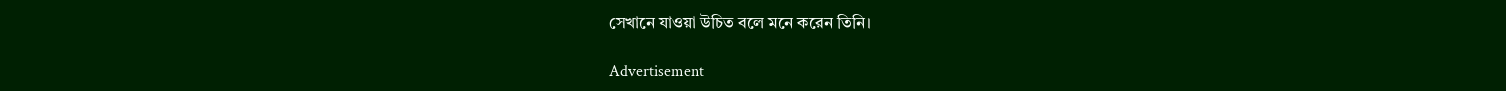সেখানে যাওয়া উচিত বলে মনে করেন তিনি।

Advertisement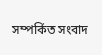সম্পর্কিত সংবাদ